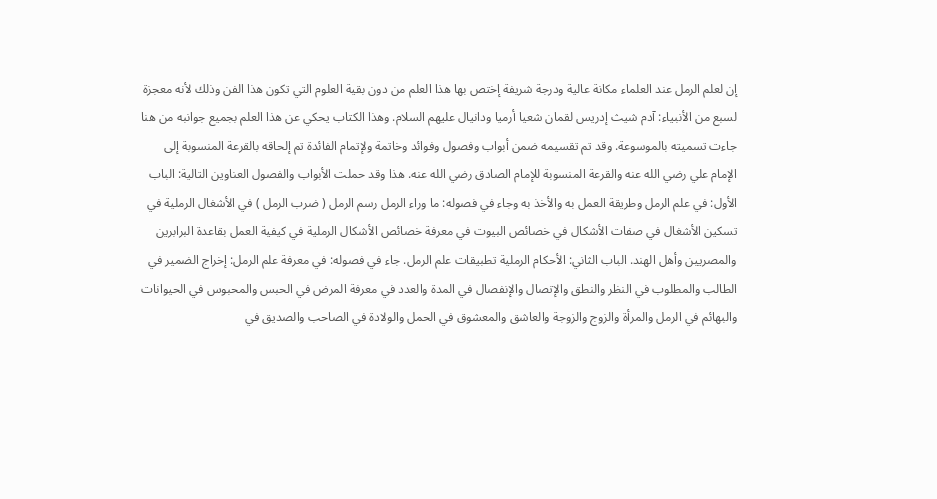إن لعلم الرمل عند العلماء مكانة عالية ودرجة شريفة إختص بها هذا العلم من دون بقية العلوم التي تكون هذا الفن وذلك لأنه معجزة لسبع من الأنبياء: آدم شيث إدريس لقمان شعيا أرميا ودانيال عليهم السلام. وهذا الكتاب يحكي عن هذا العلم بجميع جوانبه من هنا جاءت تسميته بالموسوعة. وقد تم تقسيمه ضمن أبواب وفصول وفوائد وخاتمة ولإتمام الفائدة تم إلحاقه بالقرعة المنسوبة إلى الإمام علي رضي الله عنه والقرعة المنسوبة للإمام الصادق رضي الله عنه. هذا وقد حملت الأبواب والفصول العناوين التالية: الباب الأول: في علم الرمل وطريقة العمل به والأخذ به وجاء في فصوله: ما وراء الرمل رسم الرمل ( ضرب الرمل ) في الأشغال الرملية في تسكين الأشغال في صفات الأشكال في خصائص البيوت في معرفة خصائص الأشكال الرملية في كيفية العمل بقاعدة البرابرين والمصريين وأهل الهند. الباب الثاني: الأحكام الرملية تطبيقات علم الرمل. جاء في فصوله: في معرفة علم الرمل: إخراج الضمير في الطالب والمطلوب في النظر والنطق والإتصال والإنفصال في المدة والعدد في معرفة المرض في الحبس والمحبوس في الحيوانات والبهائم في الرمل والمرأة والزوج والزوجة والعاشق والمعشوق في الحمل والولادة في الصاحب والصديق في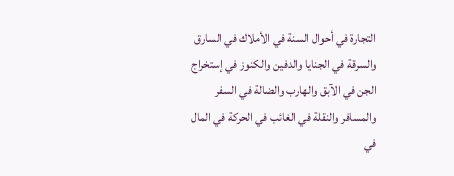التجارة في أحوال السنة في الأملاك في السارق والسرقة في الجنايا والدفين والكنوز في إستخراج الجن في الآبق والهارب والضالة في السفر والمسافر والنقلة في الغائب في الحركة في المال في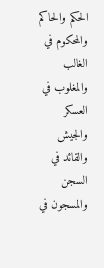الحكم والحاكم والمحكوم في الغالب والمغلوب في العسكر والجيش والقائد في السجن والمسجون في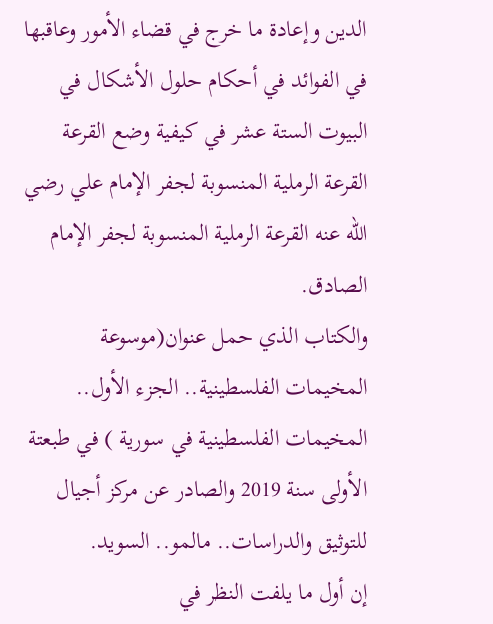الدين وإعادة ما خرج في قضاء الأمور وعاقبها في الفوائد في أحكام حلول الأشكال في البيوت الستة عشر في كيفية وضع القرعة القرعة الرملية المنسوبة لجفر الإمام علي رضي الله عنه القرعة الرملية المنسوبة لجفر الإمام الصادق.
والكتاب الذي حمل عنوان(موسوعة المخيمات الفلسطينية.. الجزء الأول.. المخيمات الفلسطينية في سورية ) في طبعتة الأولى سنة 2019 والصادر عن مركز أجيال للتوثيق والدراسات.. مالمو.. السويد.
إن أول ما يلفت النظر في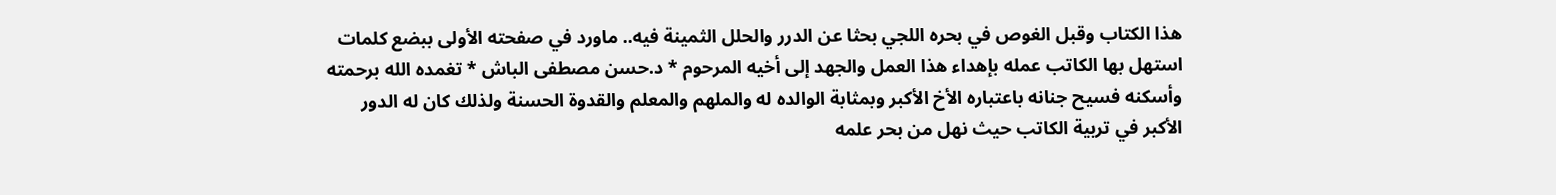هذا الكتاب وقبل الغوص في بحره اللجي بحثا عن الدرر والحلل الثمينة فيه.. ماورد في صفحته الأولى ببضع كلمات استهل بها الكاتب عمله بإهداء هذا العمل والجهد إلى أخيه المرحوم * د.حسن مصطفى الباش * تغمده الله برحمته وأسكنه فسيح جنانه باعتباره الأخ الأكبر وبمثابة الوالده له والملهم والمعلم والقدوة الحسنة ولذلك كان له الدور الأكبر في تربية الكاتب حيث نهل من بحر علمه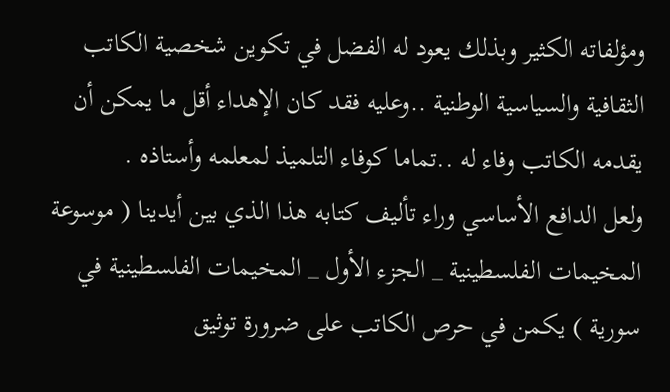ومؤلفاته الكثير وبذلك يعود له الفضل في تكوين شخصية الكاتب الثقافية والسياسية الوطنية ..وعليه فقد كان الإهداء أقل ما يمكن أن يقدمه الكاتب وفاء له ..تماما كوفاء التلميذ لمعلمه وأستاذه .
ولعل الدافع الأساسي وراء تأليف كتابه هذا الذي بين أيدينا ( موسوعة المخيمات الفلسطينية _ الجزء الأول _ المخيمات الفلسطينية في سورية ) يكمن في حرص الكاتب على ضرورة توثيق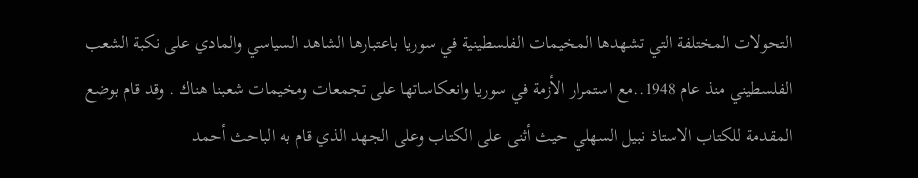التحولات المختلفة التي تشهدها المخيمات الفلسطينية في سوريا باعتبارها الشاهد السياسي والمادي على نكبة الشعب الفلسطيني منذ عام 1948..مع استمرار الأزمة في سوريا وانعكاساتها على تجمعات ومخيمات شعبنا هناك . وقد قام بوضع المقدمة للكتاب الاستاذ نبيل السهلي حيث أثنى على الكتاب وعلى الجهد الذي قام به الباحث أحمد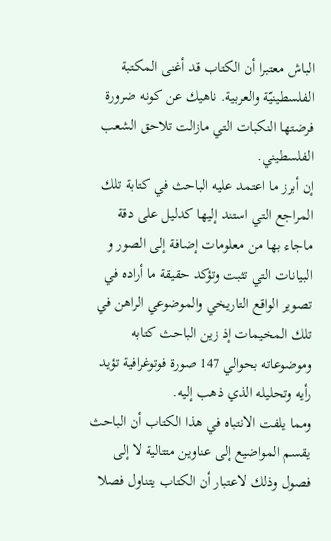الباش معتبرا أن الكتاب قد أغنى المكتبة الفلسطينيّة والعربية. ناهيك عن كونه ضرورة فرضتها النكبات التي مازالت تلاحق الشعب الفلسطيني.
إن أبرز ما اعتمد عليه الباحث في كتابة تلك المراجع التي استند إليها كدليل على دقة ماجاء بها من معلومات إضافة إلى الصور و البيانات التي تثبت وتؤكد حقيقة ما أراده في تصوير الواقع التاريخي والموضوعي الراهن في تلك المخيمات إذ زين الباحث كتابه وموضوعاته بحوالي 147 صورة فوتوغرافية تؤيد رأيه وتحليله الذي ذهب إليه.
ومما يلفت الانتباه في هذا الكتاب أن الباحث يقسم المواضيع إلى عناوين متتالية لا إلى فصول وذلك لاعتبار أن الكتاب يتناول فصلا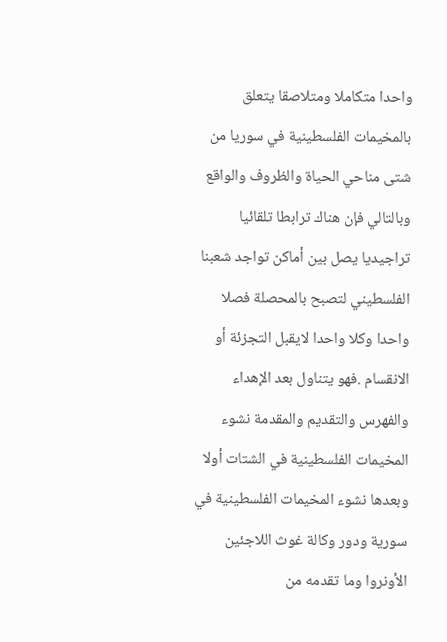واحدا متكاملا ومتلاصقا يتعلق بالمخيمات الفلسطينية في سوريا من شتى مناحي الحياة والظروف والواقع وبالتالي فإن هناك ترابطا تلقائيا تراجيديا يصل بين أماكن تواجد شعبنا الفلسطيني لتصبح بالمحصلة فصلا واحدا وكلا واحدا لايقبل التجزئة أو الانقسام .فهو يتناول بعد الإهداء والفهرس والتقديم والمقدمة نشوء المخيمات الفلسطينية في الشتات أولا وبعدها نشوء المخيمات الفلسطينية في سورية ودور وكالة غوث اللاجئين الأونروا وما تقدمه من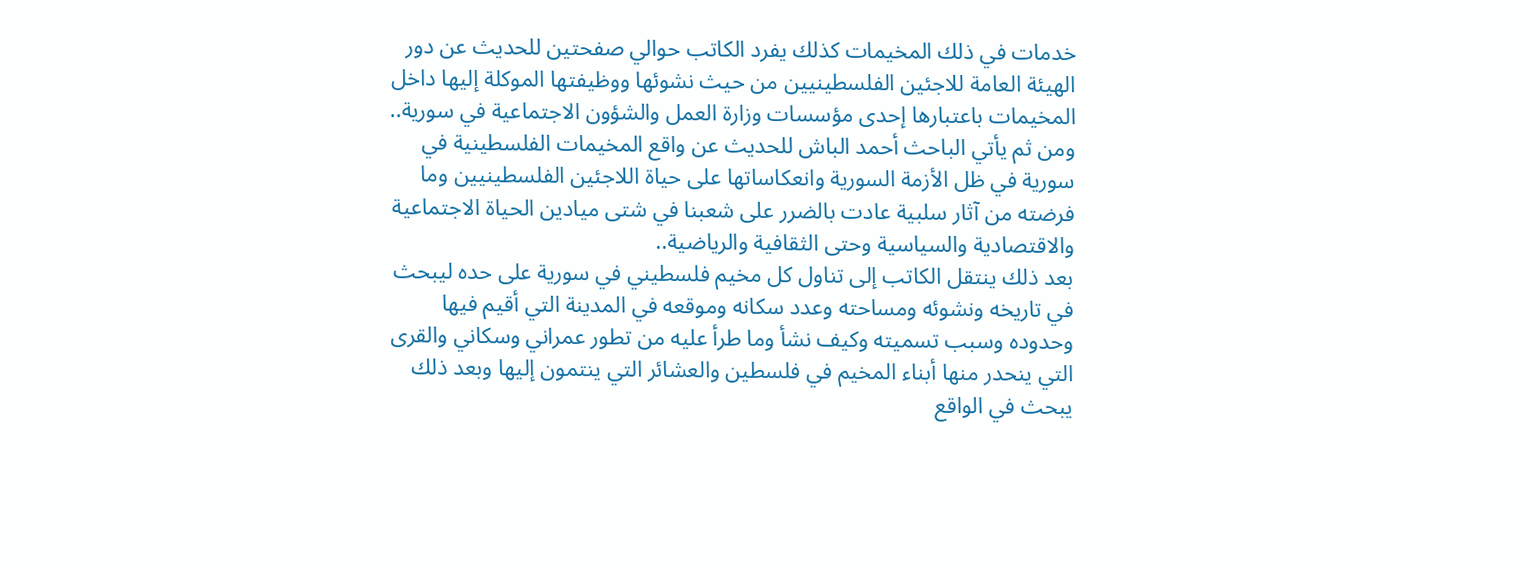خدمات في ذلك المخيمات كذلك يفرد الكاتب حوالي صفحتين للحديث عن دور الهيئة العامة للاجئين الفلسطينيين من حيث نشوئها ووظيفتها الموكلة إليها داخل المخيمات باعتبارها إحدى مؤسسات وزارة العمل والشؤون الاجتماعية في سورية.. ومن ثم يأتي الباحث أحمد الباش للحديث عن واقع المخيمات الفلسطينية في سورية في ظل الأزمة السورية وانعكاساتها على حياة اللاجئين الفلسطينيين وما فرضته من آثار سلبية عادت بالضرر على شعبنا في شتى ميادين الحياة الاجتماعية والاقتصادية والسياسية وحتى الثقافية والرياضية..
بعد ذلك ينتقل الكاتب إلى تناول كل مخيم فلسطيني في سورية على حده ليبحث في تاريخه ونشوئه ومساحته وعدد سكانه وموقعه في المدينة التي أقيم فيها وحدوده وسبب تسميته وكيف نشأ وما طرأ عليه من تطور عمراني وسكاني والقرى التي ينحدر منها أبناء المخيم في فلسطين والعشائر التي ينتمون إليها وبعد ذلك يبحث في الواقع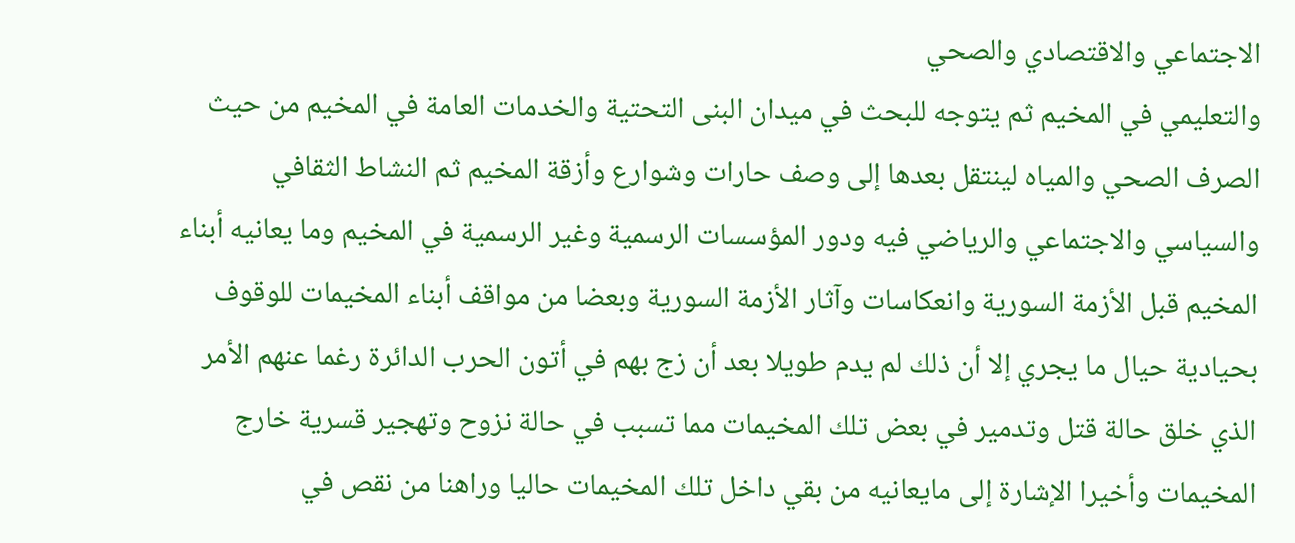الاجتماعي والاقتصادي والصحي
والتعليمي في المخيم ثم يتوجه للبحث في ميدان البنى التحتية والخدمات العامة في المخيم من حيث الصرف الصحي والمياه لينتقل بعدها إلى وصف حارات وشوارع وأزقة المخيم ثم النشاط الثقافي والسياسي والاجتماعي والرياضي فيه ودور المؤسسات الرسمية وغير الرسمية في المخيم وما يعانيه أبناء المخيم قبل الأزمة السورية وانعكاسات وآثار الأزمة السورية وبعضا من مواقف أبناء المخيمات للوقوف بحيادية حيال ما يجري إلا أن ذلك لم يدم طويلا بعد أن زج بهم في أتون الحرب الدائرة رغما عنهم الأمر الذي خلق حالة قتل وتدمير في بعض تلك المخيمات مما تسبب في حالة نزوح وتهجير قسرية خارج المخيمات وأخيرا الإشارة إلى مايعانيه من بقي داخل تلك المخيمات حاليا وراهنا من نقص في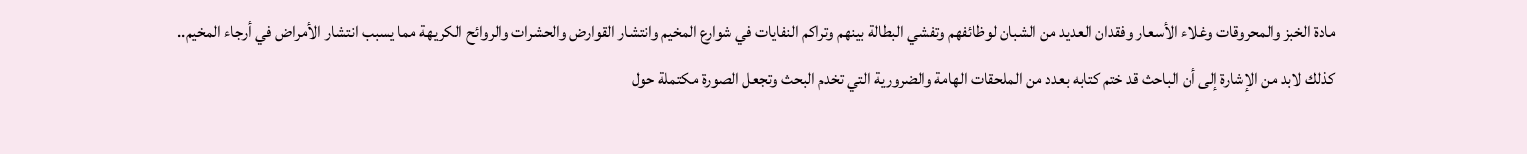مادة الخبز والمحروقات وغلاء الأسعار وفقدان العديد من الشبان لوظائفهم وتفشي البطالة بينهم وتراكم النفايات في شوارع المخيم وانتشار القوارض والحشرات والروائح الكريهة مما يسبب انتشار الأمراض في أرجاء المخيم..
كذلك لابد من الإشارة إلى أن الباحث قد ختم كتابه بعدد من الملحقات الهامة والضرورية التي تخدم البحث وتجعل الصورة مكتملة حول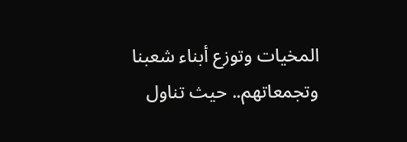المخيات وتوزع أبناء شعبنا وتجمعاتهم.. حيث تناول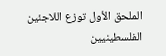الملحق الأول توزع اللاجئين الفلسطينيين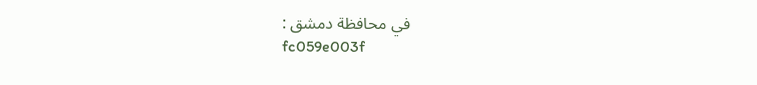في محافظة دمشق :
fc059e003f